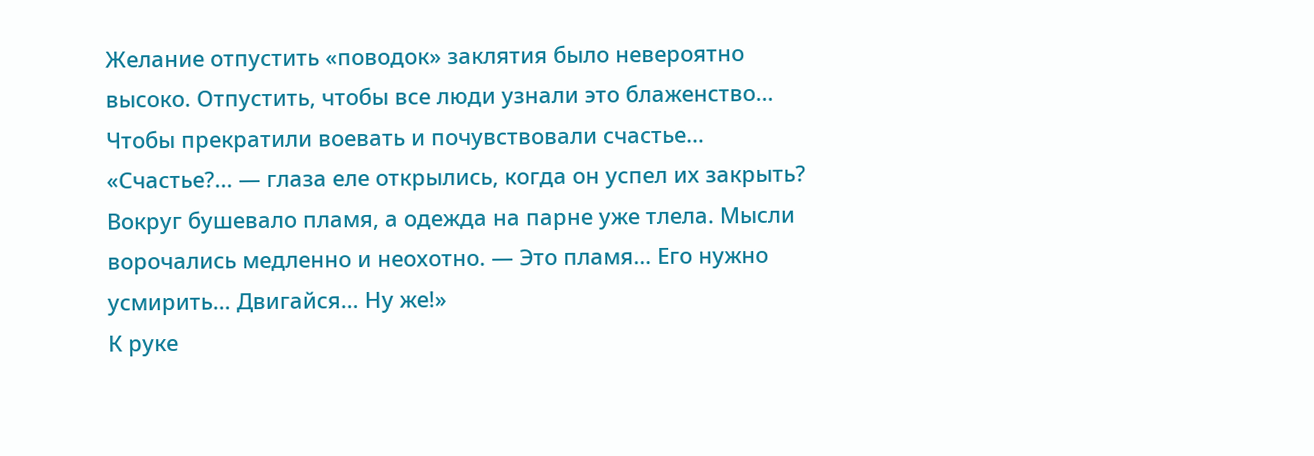Желание отпустить «поводок» заклятия было невероятно высоко. Отпустить, чтобы все люди узнали это блаженство… Чтобы прекратили воевать и почувствовали счастье…
«Счастье?... — глаза еле открылись, когда он успел их закрыть? Вокруг бушевало пламя, а одежда на парне уже тлела. Мысли ворочались медленно и неохотно. — Это пламя… Его нужно усмирить… Двигайся… Ну же!»
К руке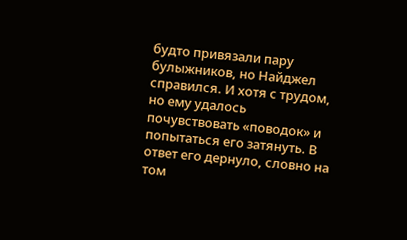будто привязали пару булыжников, но Найджел справился. И хотя с трудом, но ему удалось почувствовать «поводок» и попытаться его затянуть. В ответ его дернуло, словно на том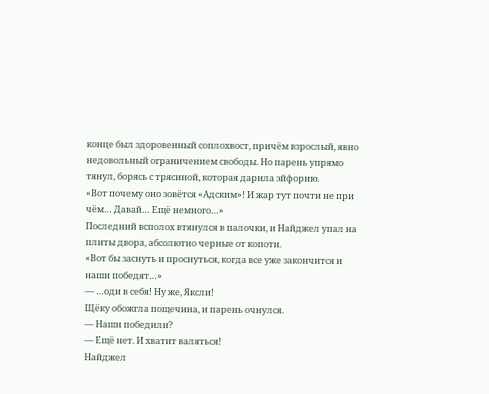конце был здоровенный соплохвост, причём взрослый, явно недовольный ограничением свободы. Но парень упрямо тянул, борясь с трясиной, которая дарила эйфорию.
«Вот почему оно зовётся «Адским»! И жар тут почти не при чём… Давай… Ещё немного…»
Последний всполох втянулся в палочки, и Найджел упал на плиты двора, абсолютно черные от копоти.
«Вот бы заснуть и проснуться, когда все уже закончится и наши победят…»
— …оди в себя! Ну же, Яксли!
Щёку обожгла пощечина, и парень очнулся.
— Наши победили?
— Ещё нет. И хватит валяться!
Найджел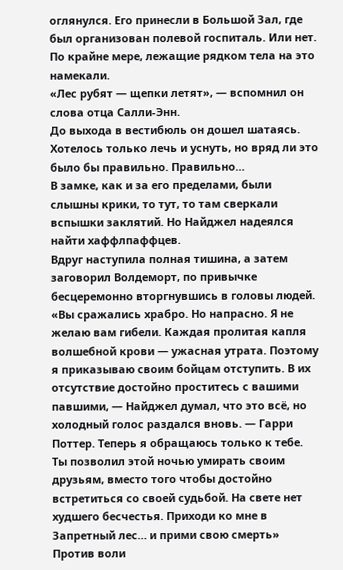оглянулся. Его принесли в Большой Зал, где был организован полевой госпиталь. Или нет. По крайне мере, лежащие рядком тела на это намекали.
«Лес рубят — щепки летят», — вспомнил он слова отца Салли-Энн.
До выхода в вестибюль он дошел шатаясь. Хотелось только лечь и уснуть, но вряд ли это было бы правильно. Правильно…
В замке, как и за его пределами, были слышны крики, то тут, то там сверкали вспышки заклятий. Но Найджел надеялся найти хаффлпаффцев.
Вдруг наступила полная тишина, а затем заговорил Волдеморт, по привычке бесцеремонно вторгнувшись в головы людей.
«Вы сражались храбро. Но напрасно. Я не желаю вам гибели. Каждая пролитая капля волшебной крови — ужасная утрата. Поэтому я приказываю своим бойцам отступить. В их отсутствие достойно проститесь с вашими павшими, — Найджел думал, что это всё, но холодный голос раздался вновь. — Гарри Поттер. Теперь я обращаюсь только к тебе. Ты позволил этой ночью умирать своим друзьям, вместо того чтобы достойно встретиться со своей судьбой. На свете нет худшего бесчестья. Приходи ко мне в Запретный лес… и прими свою смерть»
Против воли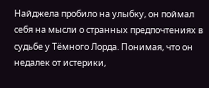Найджела пробило на улыбку, он поймал себя на мысли о странных предпочтениях в судьбе у Тёмного Лорда. Понимая, что он недалек от истерики,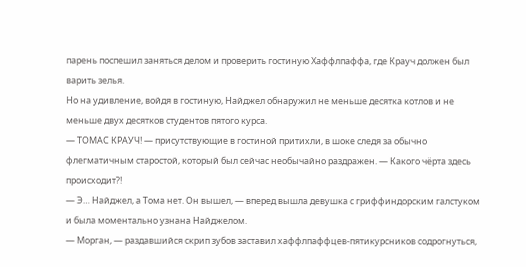парень поспешил заняться делом и проверить гостиную Хаффлпаффа, где Крауч должен был варить зелья.
Но на удивление, войдя в гостиную, Найджел обнаружил не меньше десятка котлов и не меньше двух десятков студентов пятого курса.
— ТОМАС КРАУЧ! — присутствующие в гостиной притихли, в шоке следя за обычно флегматичным старостой, который был сейчас необычайно раздражен. — Какого чёрта здесь происходит?!
— Э… Найджел, а Тома нет. Он вышел, — вперед вышла девушка с гриффиндорским галстуком и была моментально узнана Найджелом.
— Морган, — раздавшийся скрип зубов заставил хаффлпаффцев-пятикурсников содрогнуться,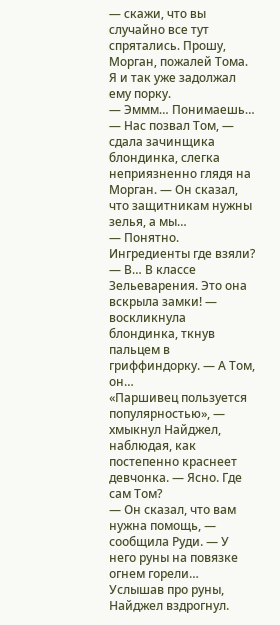— скажи, что вы случайно все тут спрятались. Прошу, Морган, пожалей Тома. Я и так уже задолжал ему порку.
— Эммм… Понимаешь…
— Нас позвал Том, — сдала зачинщика блондинка, слегка неприязненно глядя на Морган. — Он сказал, что защитникам нужны зелья, а мы…
— Понятно. Ингредиенты где взяли?
— В… В классе Зельеварения. Это она вскрыла замки! — воскликнула блондинка, ткнув пальцем в гриффиндорку. — А Том, он…
«Паршивец пользуется популярностью», — хмыкнул Найджел, наблюдая, как постепенно краснеет девчонка. — Ясно. Где сам Том?
— Он сказал, что вам нужна помощь, — сообщила Руди. — У него руны на повязке огнем горели…
Услышав про руны, Найджел вздрогнул.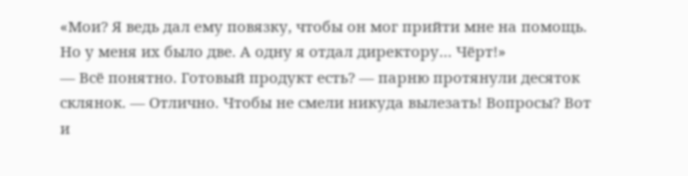«Мои? Я ведь дал ему повязку, чтобы он мог прийти мне на помощь. Но у меня их было две. А одну я отдал директору… Чёрт!»
— Всё понятно. Готовый продукт есть? — парню протянули десяток склянок. — Отлично. Чтобы не смели никуда вылезать! Вопросы? Вот и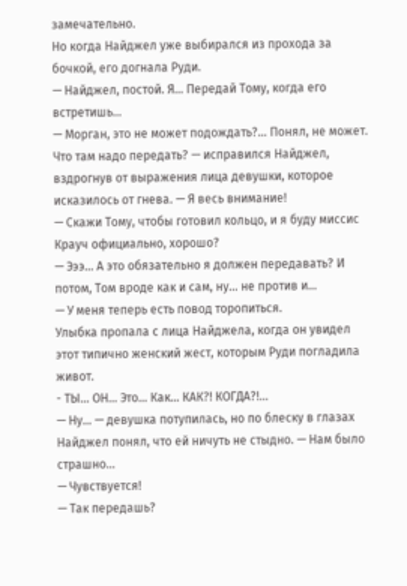замечательно.
Но когда Найджел уже выбирался из прохода за бочкой, его догнала Руди.
— Найджел, постой. Я… Передай Тому, когда его встретишь…
— Морган, это не может подождать?... Понял, не может. Что там надо передать? — исправился Найджел, вздрогнув от выражения лица девушки, которое исказилось от гнева. — Я весь внимание!
— Скажи Тому, чтобы готовил кольцо, и я буду миссис Крауч официально, хорошо?
— Эээ… А это обязательно я должен передавать? И потом, Том вроде как и сам, ну… не против и…
— У меня теперь есть повод торопиться.
Улыбка пропала с лица Найджела, когда он увидел этот типично женский жест, которым Руди погладила живот.
- ТЫ… ОН… Это… Как… КАК?! КОГДА?!...
— Ну… — девушка потупилась, но по блеску в глазах Найджел понял, что ей ничуть не стыдно. — Нам было страшно…
— Чувствуется!
— Так передашь?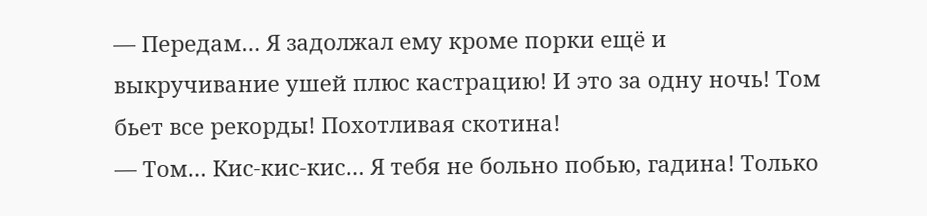— Передам… Я задолжал ему кроме порки ещё и выкручивание ушей плюс кастрацию! И это за одну ночь! Том бьет все рекорды! Похотливая скотина!
— Том… Кис-кис-кис… Я тебя не больно побью, гадина! Только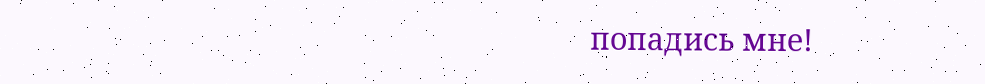попадись мне!